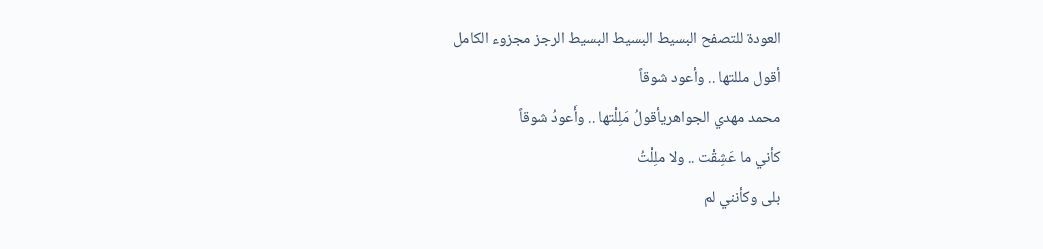العودة للتصفح البسيط البسيط البسيط الرجز مجزوء الكامل
أقول مللتها .. وأعود شوقاً
محمد مهدي الجواهريأقولُ مَلِلْتها .. وأَعودُ شوقاً
كأني ما عَشِقْت .. ولا ملِلْتُ
بلى وكأنني لم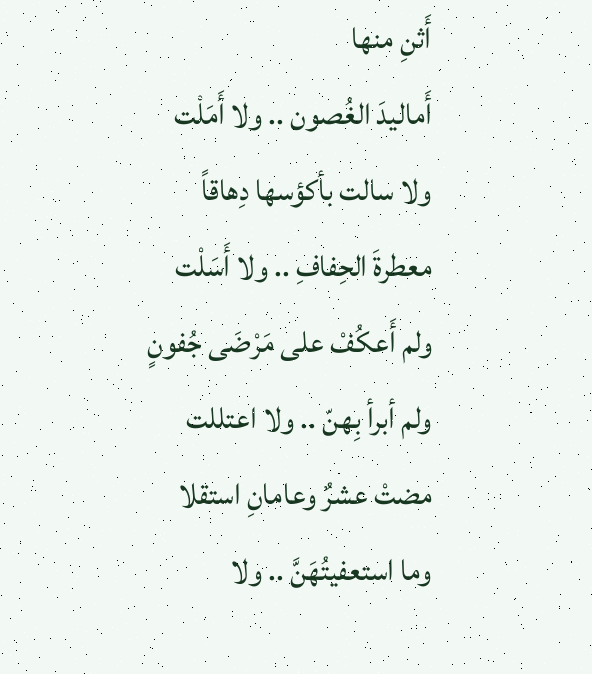أَثنِ منها
أَماليدَ الغُصون .. ولا أَمَلْت
ولا سالت بأكؤسها دِهاقاً
معطرةَ الحِفافِ .. ولا أَسَلْت
ولم أَعكُفْ على مَرْضَى جُفونٍ
ولم أبرأ بِهنّ .. ولا اعتللت
مضتْ عشرٌ وعامانِ استقلا
وما استعفيتُهَنَّ .. ولا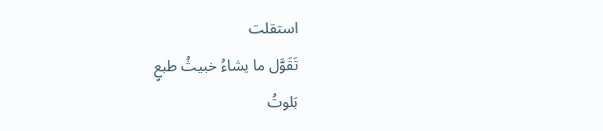استقلت
تَقَوَّل ما يشاءُ خبيثُ طبعٍ
بَلوتُ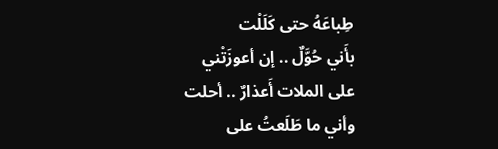طِباعَهُ حتى كَلَلْت
بأَني حُوَّلٌ .. إن أعوزَتْني
على الملات أَعذارٌ .. أحلت
وأني ما طَلَعتُ على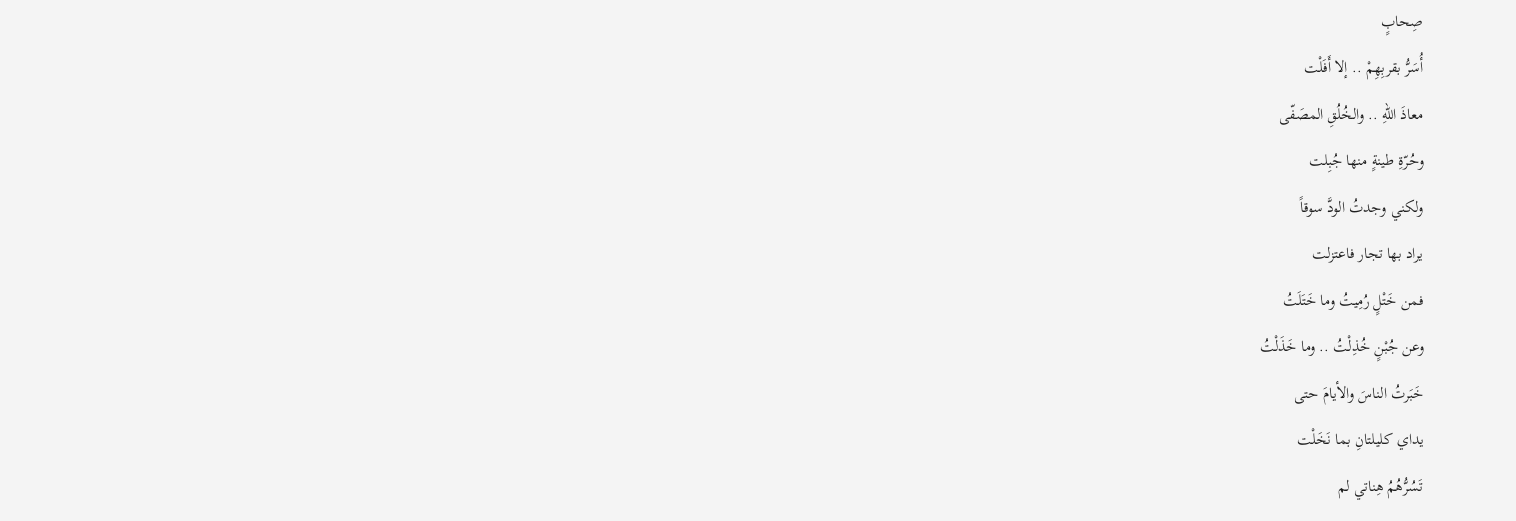صِحابٍ
أُسَرُّ بقربِهِمْ .. إلا أَفَلْت
معاذَ اللهِ .. والخُلُقِ المصَفّى
وحُرّةِ طينةٍ منها جُبِلت
ولكني وجدتُ الودَّ سوقاً
يراد بها تجار فاعتزلت
فمن خَتْلٍ رُمِيتُ وما خَتَلَتُ
وعن جُبْنٍ خُذِلْتُ .. وما خَذَلْتُ
خَبَرتُ الناسَ والأيامَ حتى
يداي كليلتانِ بما نَخَلْت
تَسُرُّهُمُ هِناتي لم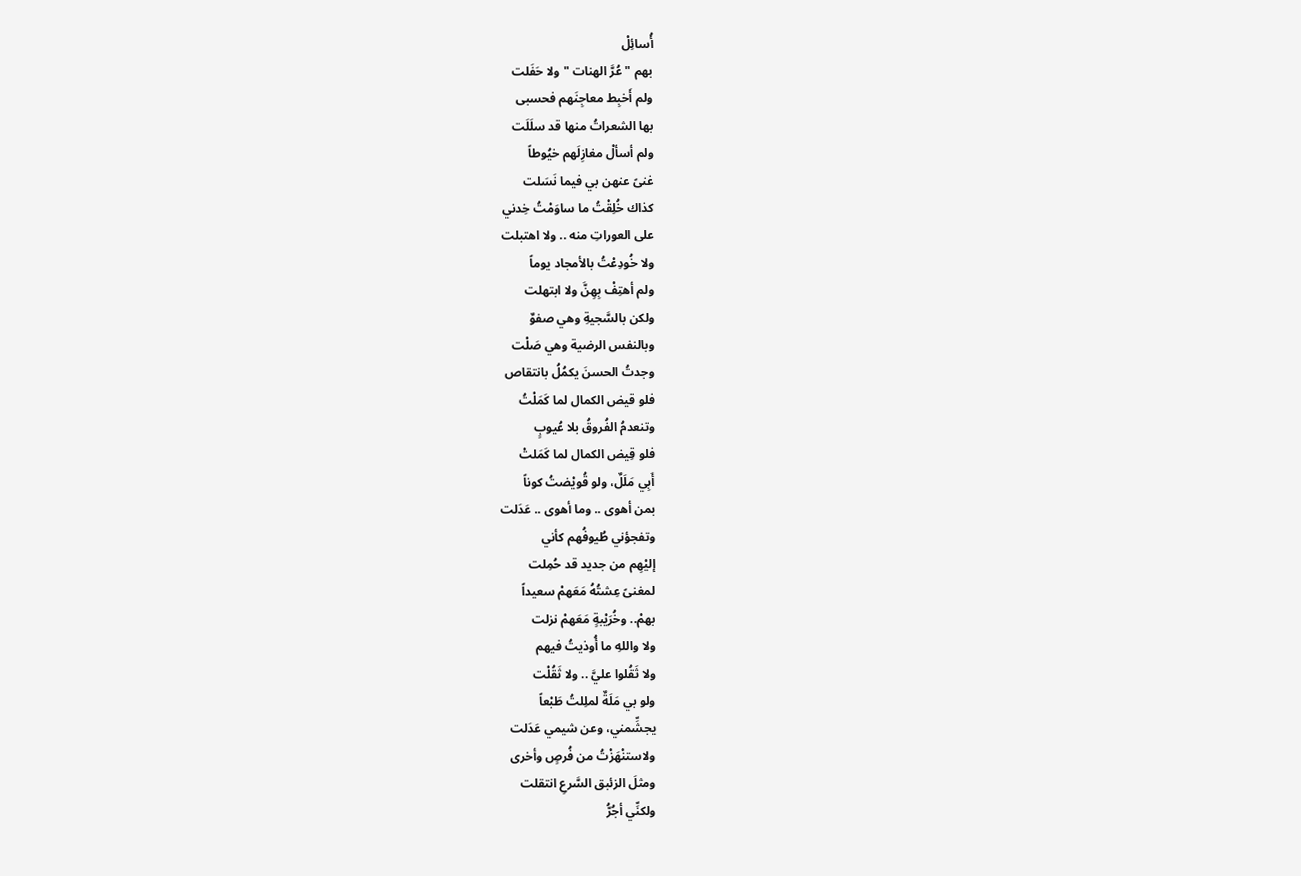أُسائِلْ
بهم " عُرَّ الهنات " ولا حَفَلت
ولم أَخبِط معاجِنَهم فحسبى
بها الشعراتُ منها قد سلَلَت
ولم أسألْ مغازِلَهم خيُوطاً
غنىً عنهن بي فيما نَسَلت
كذاك خُلِقْتُ ما ساوَمْتُ خِدني
على العوراتِ منه .. ولا اهتبلت
ولا خُودِعْتُ بالأمجاد يوماً
ولم أهتِفْ بِهِنَّ ولا ابتهلت
ولكن بالسَّجيةِ وهي صفوٌ
وبالنفس الرضية وهي صَلْت
وجدتُ الحسنَ يكمُلُ بانتقاص
فلو قيض الكمال لما كَمَلْتُ
وتنعدمُ الفُروقُ بلا عُيوبٍ
فلو قِيض الكمال لما كَمَلتْ
أَبِي مَلَلٌ، ولو قُويْضتُ كوناً
بمن أهوى .. وما أهوى .. عَدَلت
وتفجؤني طُيوفُهم كأني
إليْهِم من جديد قد حُمِلت
لمغنىً عِشتُهُ مَعَهمْ سعيداً
بهمْ.. وخُرَيْبةٍ مَعَهمْ نزلت
ولا واللهِ ما أُوذيتُ فيهم
ولا ثَقُلوا عليَّ .. ولا ثَقُلْت
ولو بي مَلَةٌ لملِلتُ طَبْعاً
يجشِّمني، وعن شيمي عَدَلت
ولاستنْهَزْتُ من فُرصٍ وأخرى
ومثلَ الزئبق السَّرعِ انتقلت
ولكنِّي أجُرُّ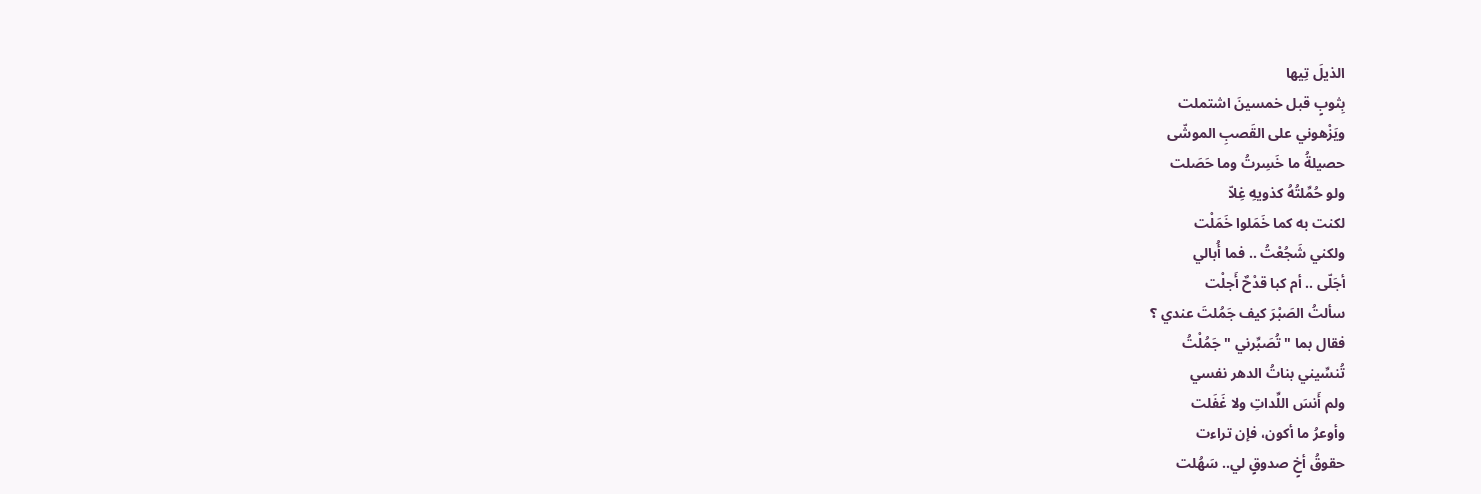الذيلَ تِيها
بِثوبٍ قبل خمسينَ اشتملت
ويَزْهوني على القَصبِ الموشّى
حصيلةُ ما خَسِرتُ وما حَصَلت
ولو حُمِّلتُهُ كذويهِ غِلاّ
لكنت به كما خَمَلوا خَمَلْت
ولكني شَجُعْتُ .. فما أُبالي
أجَلّى .. أم كبا قدْحٌ أَجلْت
سألتُ الصَبْرَ كيف جَمُلتَ عندي ؟
فقال بما " تُصَبِّرني " جَمُلْتُ
تُنسِّيني بناتُ الدهر نفسي
ولم أَنسَ اللِّداتِ ولا غَفَلت
وأوعرُ ما أكون، فإن تراءت
حقوقُ أخٍ صدوقٍ لي.. سَهُلت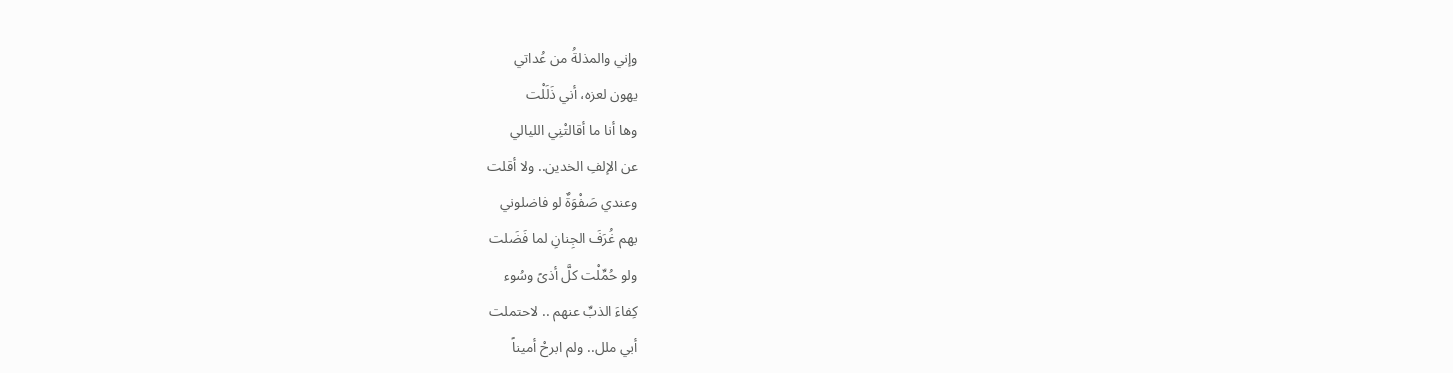وإني والمذلةُ من عُداتي
يهون لعزه، أني ذَلَلْت
وها أنا ما أقالتْنِي الليالي
عن الإلفِ الخدين.. ولا أقلت
وعندي صَفْوَةٌ لو فاضلوني
بهم غُرَفَ الجِنانِ لما فَضَلت
ولو حُمِّلْت كلَّ أذىً وسُوء
كِفاءَ الذبِّ عنهم .. لاحتملت
أبي ملل.. ولم ابرحْ أميناً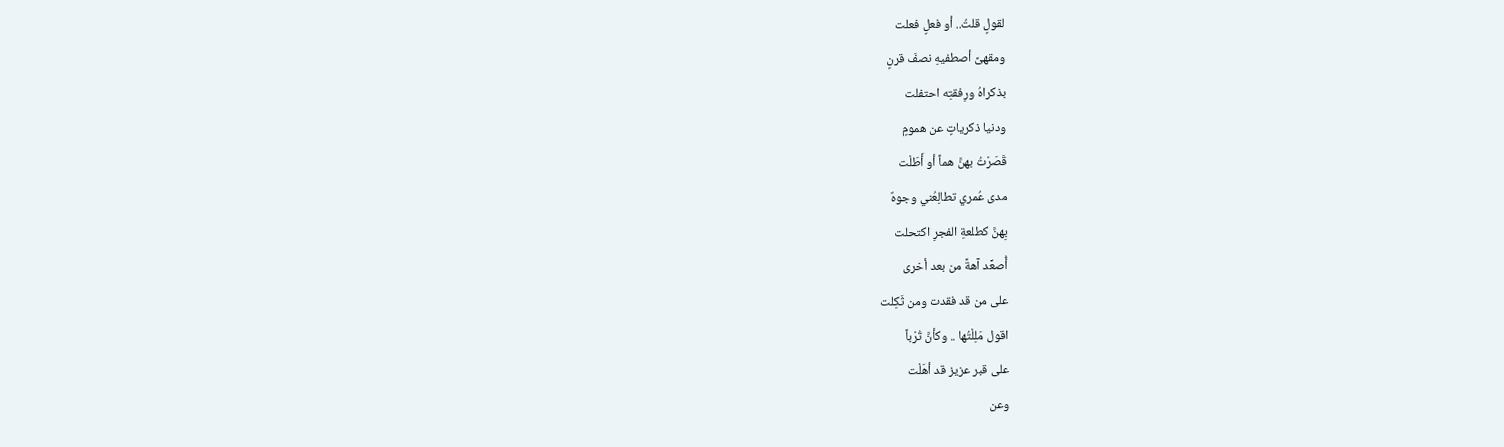لقولٍ قلتُ.. أو فعلٍ فعلت
ومقهىً أصطفيهِ نصفَ قرنٍ
بذكراهُ ورِفقتِه احتفلت
ودنيا ذكرياتٍ عن همومٍ
قَصَرْتُ بهنَّ هماً أو أَطَلْت
مدى عُمري تطالِعُني وجوهٌ
بِهنَّ كطلعةِ الفجرِ اكتحلت
أُصعِّد آهةً من بعد أخرى
على من قد فقدت ومن ثَكِلت
اقول مَلِلْتُها .. وكأنَّ تُرْباً
على قبر عزيز قد أهَلْت
وعن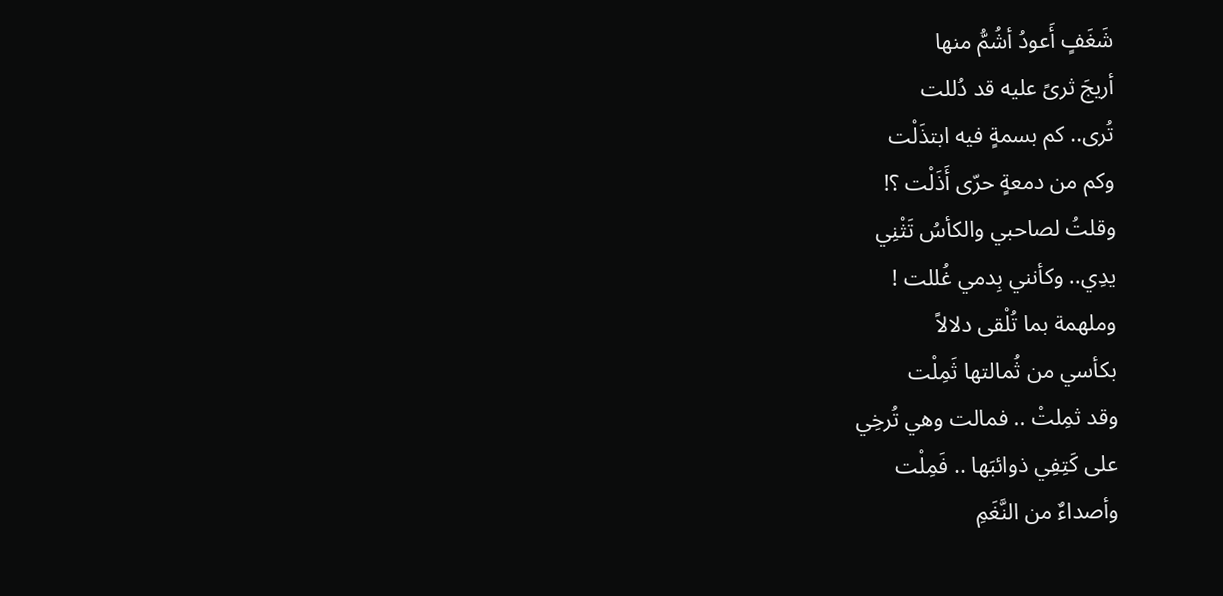شَغَفٍ أَعودُ أشُمُّ منها
أريجَ ثرىً عليه قد دُللت
تُرى.. كم بسمةٍ فيه ابتذَلْت
وكم من دمعةٍ حرّى أَذَلْت ؟!
وقلتُ لصاحبي والكأسُ تَثْنِي
يدِي.. وكأنني بِدمي غُللت !
وملهمة بما تُلْقى دلالاً
بكأسي من ثُمالتها ثَمِلْت
وقد ثمِلتْ .. فمالت وهي تُرخِي
على كَتِفِي ذوائبَها .. فَمِلْت
وأصداءٌ من النَّغَمِ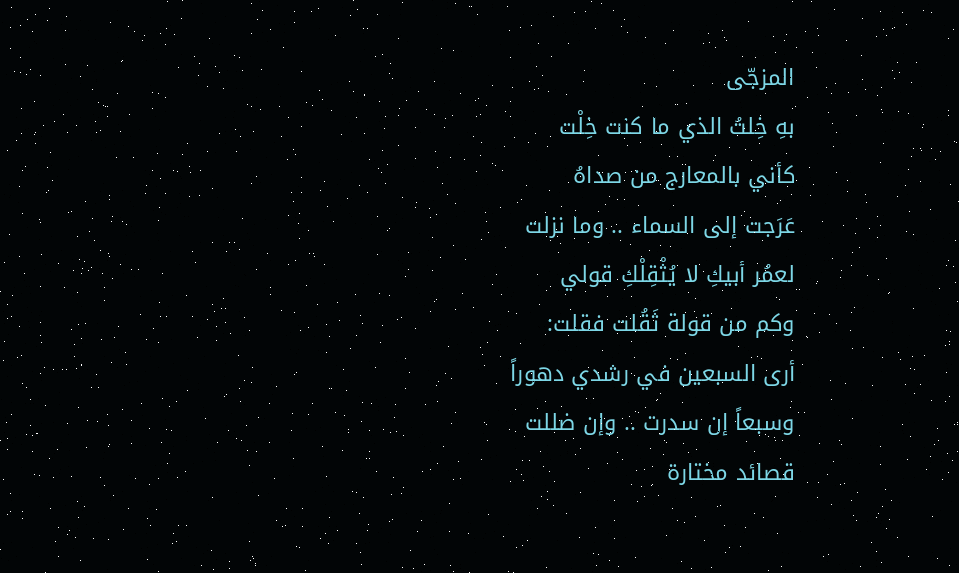المزجّى
بهِ خِلتُ الذي ما كنت خِلْت
كأني بالمعارج من صداهُ
عَرَجت إلى السماء .. وما نزلت
لعمُر أبيكِ لا يُثْقِلْكِ قولي
وكم من قولة ثَقُلت فقلت:
أرى السبعين في رشدي دهوراً
وسبعاً إن سدرت .. وإن ضللت
قصائد مختارة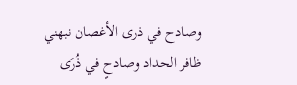وصادح في ذرى الأغصان نبهني
ظافر الحداد وصادحٍ في ذُرَى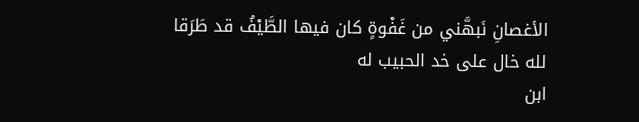الأغصانِ نَبهَّني من غَفْوةٍ كان فيها الطَّيْفُ قد طَرَقا
لله خال على خد الحبيب له
ابن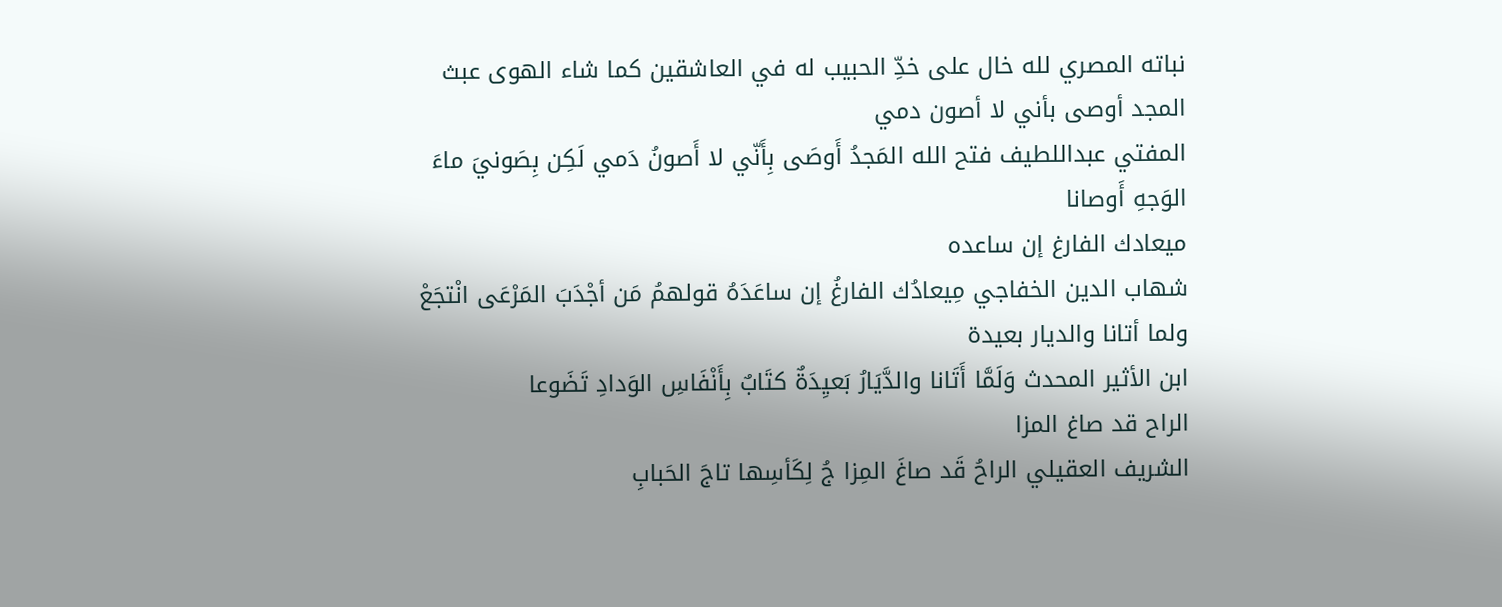نباته المصري لله خال على خدِّ الحبيب له في العاشقين كما شاء الهوى عبث
المجد أوصى بأني لا أصون دمي
المفتي عبداللطيف فتح الله المَجدُ أَوصَى بِأَنّي لا أَصونُ دَمي لَكِن بِصَونيَ ماءَ الوَجهِ أَوصانا
ميعادك الفارغ إن ساعده
شهاب الدين الخفاجي مِيعادُك الفارغُ إن ساعَدَهُ قولهمُ مَن أجْدَبَ المَرْعَى انْتجَعْ
ولما أتانا والديار بعيدة
ابن الأثير المحدث وَلَمَّا أَتَانا والدَّيَارُ بَعيِدَةٌ كتَابٌ بِأَنْفَاسِ الوَدادِ تَضَوعا
الراح قد صاغ المزا
الشريف العقيلي الراحُ قَد صاغَ المِزا جُ لِكَأسِها تاجَ الحَبابِ